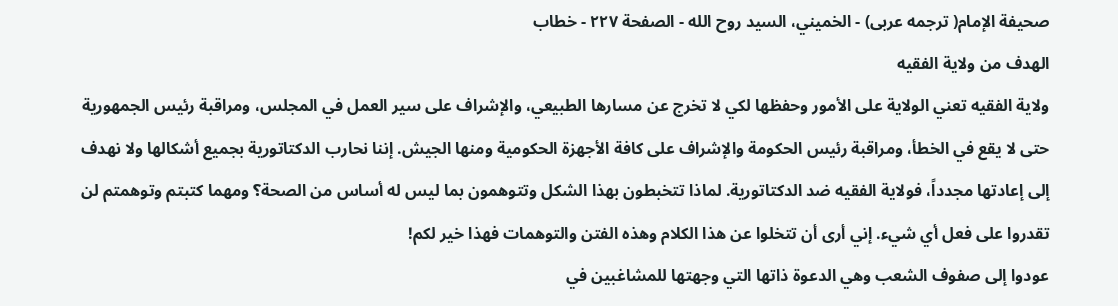صحيفة الإمام( ترجمه عربى) - الخميني، السيد روح الله - الصفحة ٢٢٧ - خطاب
الهدف من ولاية الفقيه
ولاية الفقيه تعني الولاية على الأمور وحفظها لكي لا تخرج عن مسارها الطبيعي، والإشراف على سير العمل في المجلس، ومراقبة رئيس الجمهورية حتى لا يقع في الخطأ، ومراقبة رئيس الحكومة والإشراف على كافة الأجهزة الحكومية ومنها الجيش. إننا نحارب الدكتاتورية بجميع أشكالها ولا نهدف إلى إعادتها مجدداً، فولاية الفقيه ضد الدكتاتورية. لماذا تتخبطون بهذا الشكل وتتوهمون بما ليس له أساس من الصحة؟ ومهما كتبتم وتوهمتم لن تقدروا على فعل أي شيء. إني أرى أن تتخلوا عن هذا الكلام وهذه الفتن والتوهمات فهذا خير لكم!
عودوا إلى صفوف الشعب وهي الدعوة ذاتها التي وجهتها للمشاغبين في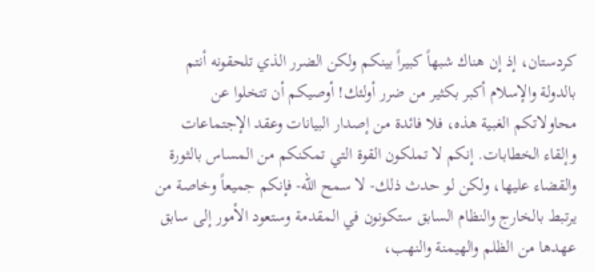كردستان، إذ إن هناك شبهاً كبيراً بينكم ولكن الضرر الذي تلحقونه أنتم بالدولة والإسلام أكبر بكثير من ضرر أولئك! أوصيكم أن تتخلوا عن محاولاتكم الغبية هذه، فلا فائدة من إصدار البيانات وعقد الإجتماعات وإلقاء الخطابات. إنكم لا تملكون القوة التي تمكنكم من المساس بالثورة والقضاء عليها، ولكن لو حدث ذلك- لا سمح الله- فإنكم جميعاً وخاصة من يرتبط بالخارج والنظام السابق ستكونون في المقدمة وستعود الأمور إلى سابق عهدها من الظلم والهيمنة والنهب،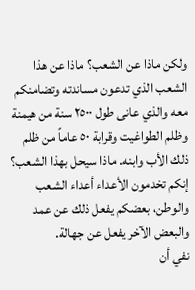ولكن ماذا عن الشعب؟ ماذا عن هذا الشعب الذي تدعون مساندته وتضامنكم معه والذي عانى طول ٢٥٠٠ سنة من هيمنة وظلم الطواغيت وقرابة ٥٠ عاماً من ظلم ذلك الأب وابنه. ماذا سيحل بهذا الشعب؟ إنكم تخدمون الأعداء أعداء الشعب والوطن، بعضكم يفعل ذلك عن عمد والبعض الآخر يفعل عن جهالة.
نفي أن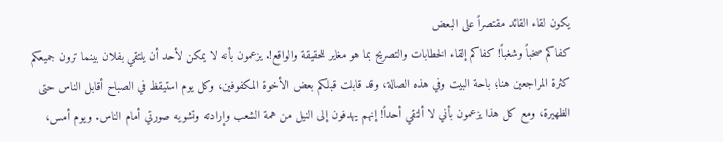يكون لقاء القائد مقتصراً على البعض
كفاكم صخباً وشغباً! كفاكم إلقاء الخطابات والتصريح بما هو مغاير للحقيقة والواقع!. يزعمون بأنه لا يمكن لأحد أن يلتقي بفلان بينما ترون جميعكم كثرة المراجعين هنا؛ باحة البيت وفي هذه الصالة، وقد قابلت قبلكم بعض الأخوة المكفوفين، وكل يوم استيقظ في الصباح أقابل الناس حتى الظهيرة، ومع كل هذا يزعمون بأني لا ألتقي أحداً! إنهم يهدفون إلى النيل من همة الشعب وإرادته وتشويه صورتي أمام الناس. ويوم أمس،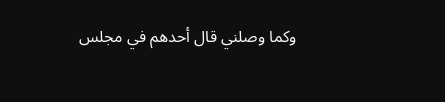وكما وصلني قال أحدهم في مجلس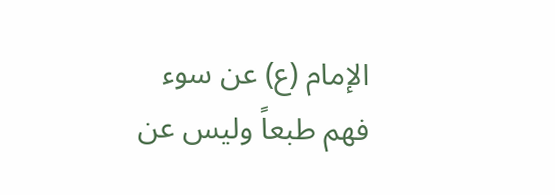الإمام (ع) عن سوء فهم طبعاً وليس عن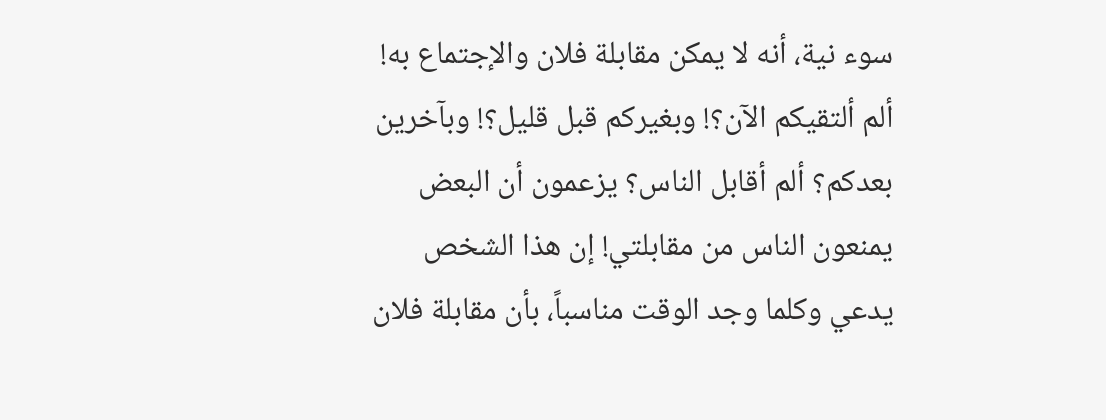سوء نية، أنه لا يمكن مقابلة فلان والإجتماع به! ألم ألتقيكم الآن؟! وبغيركم قبل قليل؟! وبآخرين بعدكم؟ ألم أقابل الناس؟ يزعمون أن البعض يمنعون الناس من مقابلتي! إن هذا الشخص يدعي وكلما وجد الوقت مناسباً، بأن مقابلة فلان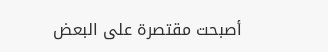أصبحت مقتصرة على البعض